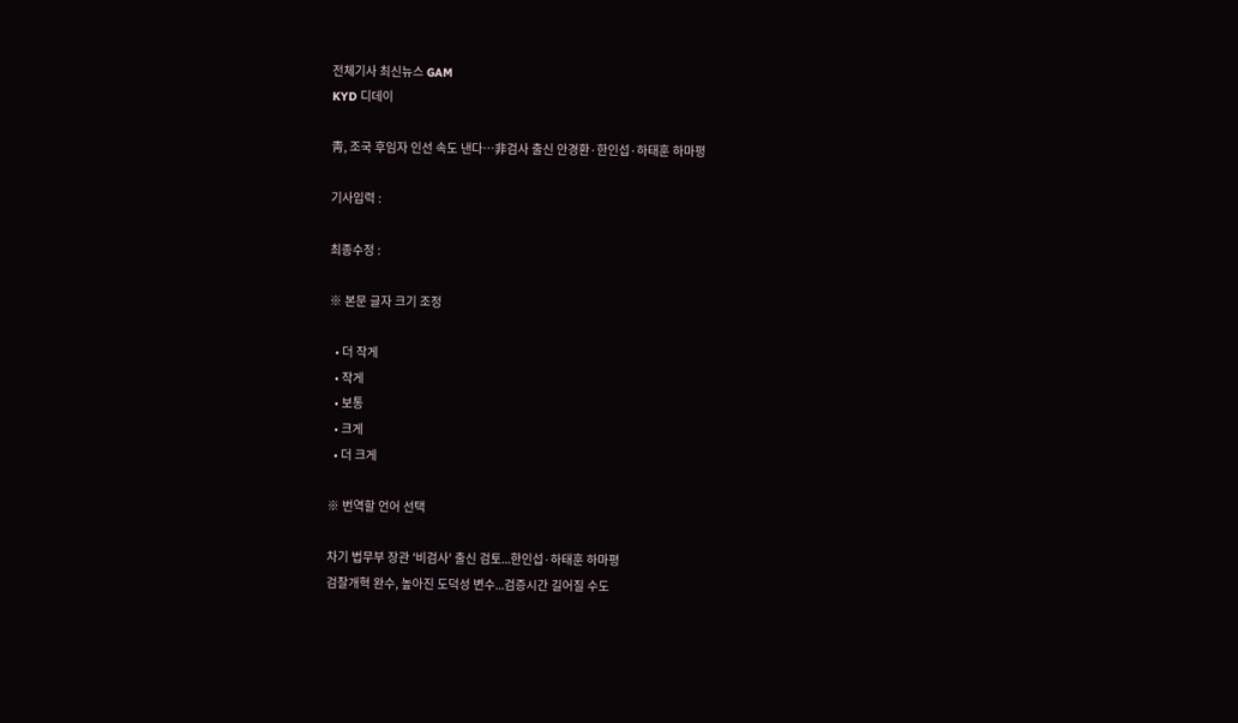전체기사 최신뉴스 GAM
KYD 디데이

靑, 조국 후임자 인선 속도 낸다…非검사 출신 안경환·한인섭·하태훈 하마평

기사입력 :

최종수정 :

※ 본문 글자 크기 조정

  • 더 작게
  • 작게
  • 보통
  • 크게
  • 더 크게

※ 번역할 언어 선택

차기 법무부 장관 '비검사' 출신 검토...한인섭·하태훈 하마평
검찰개혁 완수, 높아진 도덕성 변수...검증시간 길어질 수도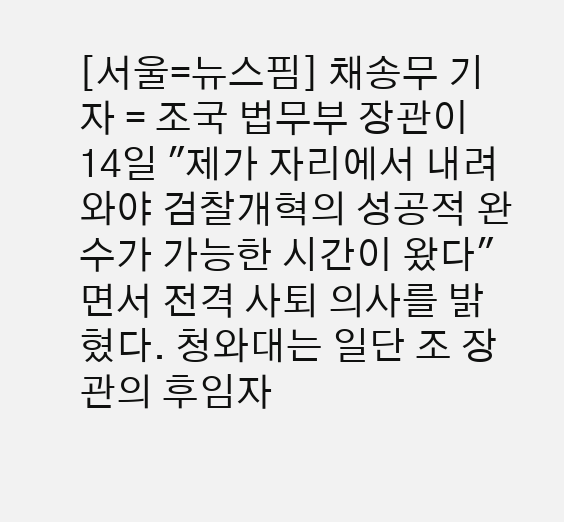[서울=뉴스핌] 채송무 기자 = 조국 법무부 장관이 14일 "제가 자리에서 내려와야 검찰개혁의 성공적 완수가 가능한 시간이 왔다"면서 전격 사퇴 의사를 밝혔다. 청와대는 일단 조 장관의 후임자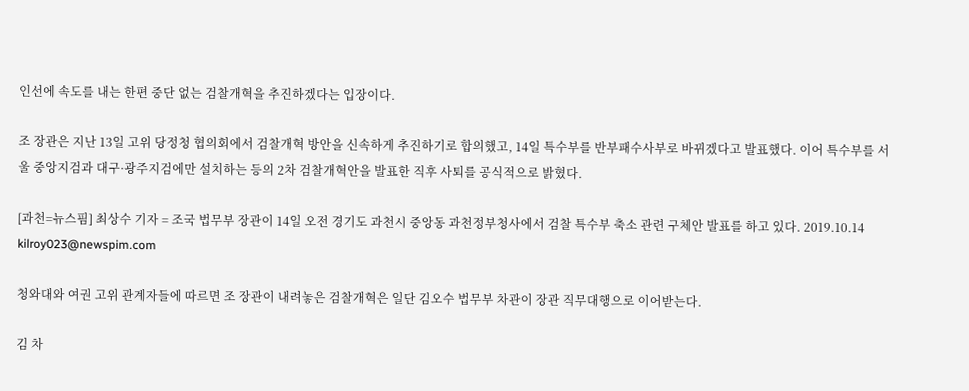인선에 속도를 내는 한편 중단 없는 검찰개혁을 추진하겠다는 입장이다.

조 장관은 지난 13일 고위 당정청 협의회에서 검찰개혁 방안을 신속하게 추진하기로 합의했고, 14일 특수부를 반부패수사부로 바뀌겠다고 발표했다. 이어 특수부를 서울 중앙지검과 대구·광주지검에만 설치하는 등의 2차 검찰개혁안을 발표한 직후 사퇴를 공식적으로 밝혔다.

[과천=뉴스핌] 최상수 기자 = 조국 법무부 장관이 14일 오전 경기도 과천시 중앙동 과천정부청사에서 검찰 특수부 축소 관련 구체안 발표를 하고 있다. 2019.10.14 kilroy023@newspim.com

청와대와 여권 고위 관계자들에 따르면 조 장관이 내려놓은 검찰개혁은 일단 김오수 법무부 차관이 장관 직무대행으로 이어받는다.

김 차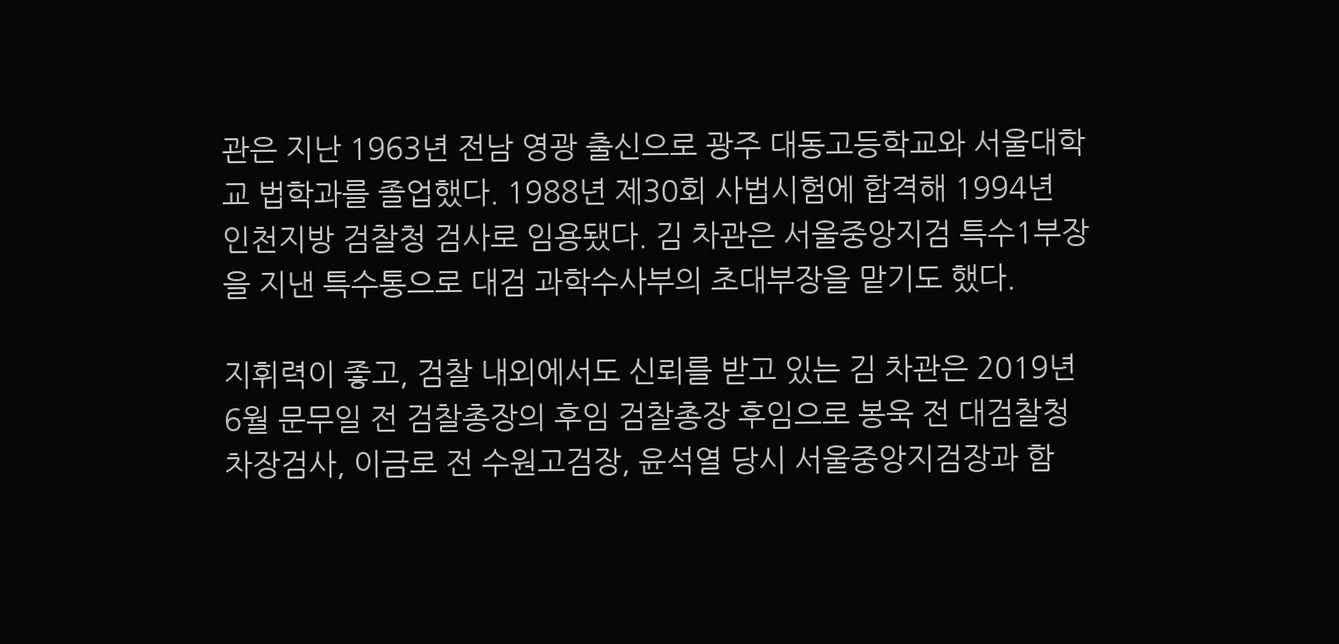관은 지난 1963년 전남 영광 출신으로 광주 대동고등학교와 서울대학교 법학과를 졸업했다. 1988년 제30회 사법시험에 합격해 1994년 인천지방 검찰청 검사로 임용됐다. 김 차관은 서울중앙지검 특수1부장을 지낸 특수통으로 대검 과학수사부의 초대부장을 맡기도 했다.

지휘력이 좋고, 검찰 내외에서도 신뢰를 받고 있는 김 차관은 2019년 6월 문무일 전 검찰총장의 후임 검찰총장 후임으로 봉욱 전 대검찰청 차장검사, 이금로 전 수원고검장, 윤석열 당시 서울중앙지검장과 함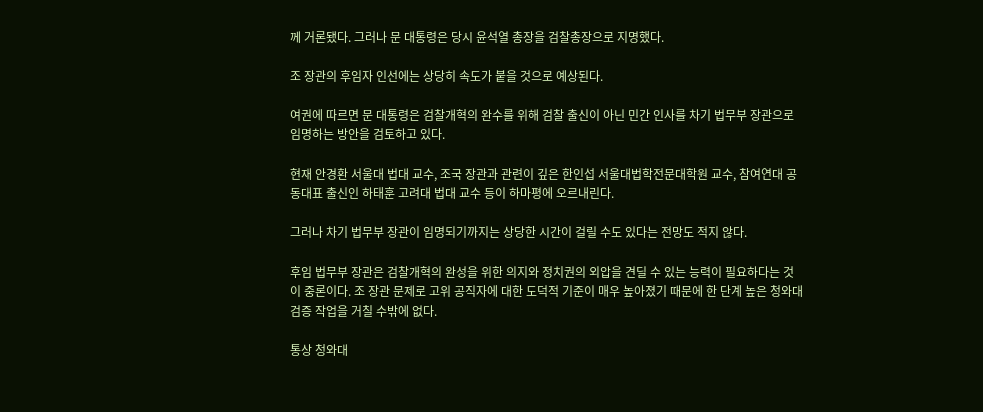께 거론됐다. 그러나 문 대통령은 당시 윤석열 총장을 검찰총장으로 지명했다.

조 장관의 후임자 인선에는 상당히 속도가 붙을 것으로 예상된다.

여권에 따르면 문 대통령은 검찰개혁의 완수를 위해 검찰 출신이 아닌 민간 인사를 차기 법무부 장관으로 임명하는 방안을 검토하고 있다.

현재 안경환 서울대 법대 교수, 조국 장관과 관련이 깊은 한인섭 서울대법학전문대학원 교수, 참여연대 공동대표 출신인 하태훈 고려대 법대 교수 등이 하마평에 오르내린다.

그러나 차기 법무부 장관이 임명되기까지는 상당한 시간이 걸릴 수도 있다는 전망도 적지 않다.

후임 법무부 장관은 검찰개혁의 완성을 위한 의지와 정치권의 외압을 견딜 수 있는 능력이 필요하다는 것이 중론이다. 조 장관 문제로 고위 공직자에 대한 도덕적 기준이 매우 높아졌기 때문에 한 단계 높은 청와대 검증 작업을 거칠 수밖에 없다.

통상 청와대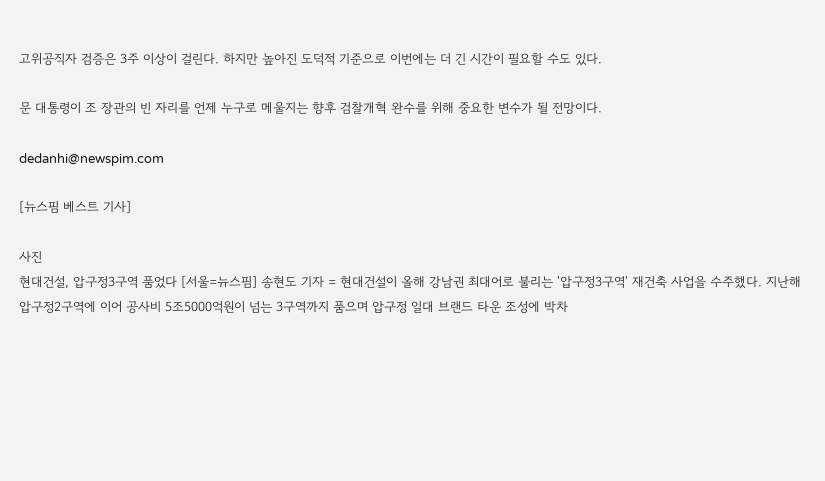고위공직자 검증은 3주 이상이 걸린다. 하지만 높아진 도덕적 기준으로 이번에는 더 긴 시간이 필요할 수도 있다.

문 대통령이 조 장관의 빈 자리를 언제 누구로 메울지는 향후 검찰개혁 완수를 위해 중요한 변수가 될 전망이다.

dedanhi@newspim.com

[뉴스핌 베스트 기사]

사진
현대건설, 압구정3구역 품었다 [서울=뉴스핌] 송현도 기자 = 현대건설이 올해 강남권 최대어로 불리는 '압구정3구역' 재건축 사업을 수주했다. 지난해 압구정2구역에 이어 공사비 5조5000억원이 넘는 3구역까지 품으며 압구정 일대 브랜드 타운 조성에 박차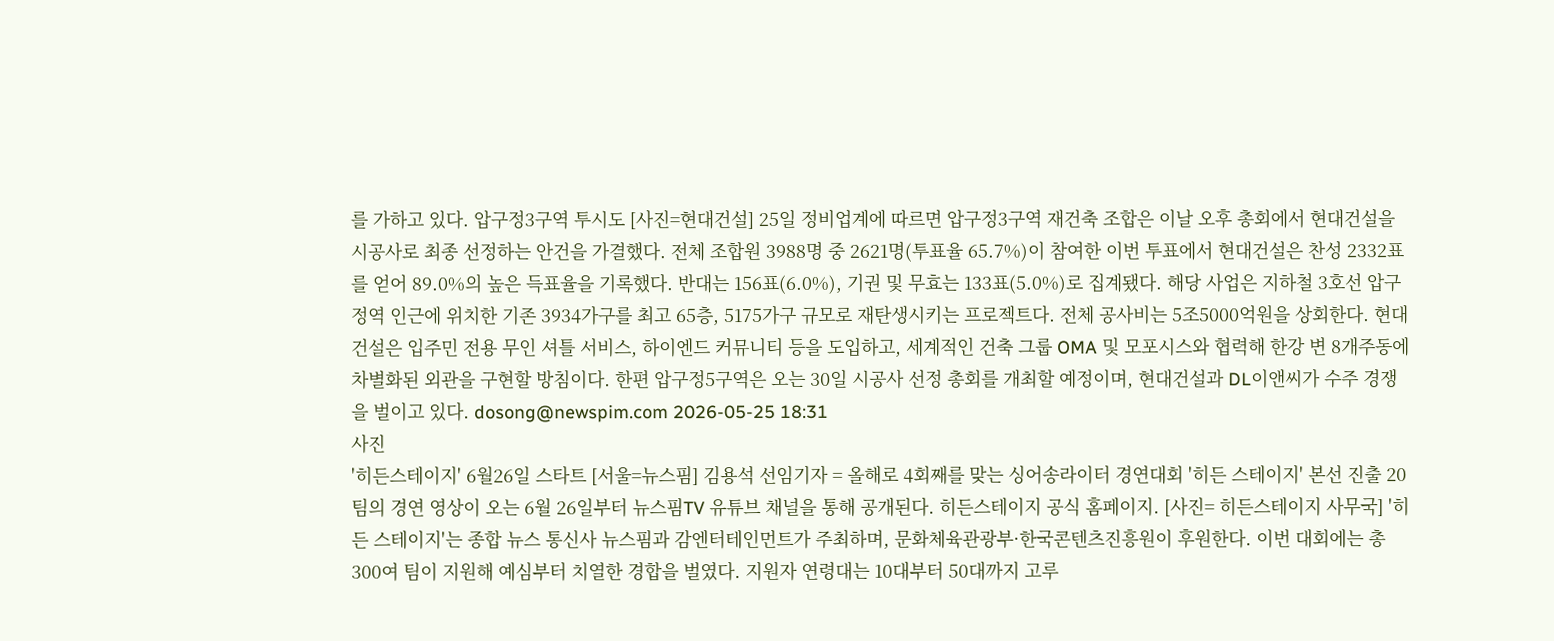를 가하고 있다. 압구정3구역 투시도 [사진=현대건설] 25일 정비업계에 따르면 압구정3구역 재건축 조합은 이날 오후 총회에서 현대건설을 시공사로 최종 선정하는 안건을 가결했다. 전체 조합원 3988명 중 2621명(투표율 65.7%)이 참여한 이번 투표에서 현대건설은 찬성 2332표를 얻어 89.0%의 높은 득표율을 기록했다. 반대는 156표(6.0%), 기권 및 무효는 133표(5.0%)로 집계됐다. 해당 사업은 지하철 3호선 압구정역 인근에 위치한 기존 3934가구를 최고 65층, 5175가구 규모로 재탄생시키는 프로젝트다. 전체 공사비는 5조5000억원을 상회한다. 현대건설은 입주민 전용 무인 셔틀 서비스, 하이엔드 커뮤니티 등을 도입하고, 세계적인 건축 그룹 OMA 및 모포시스와 협력해 한강 변 8개주동에 차별화된 외관을 구현할 방침이다. 한편 압구정5구역은 오는 30일 시공사 선정 총회를 개최할 예정이며, 현대건설과 DL이앤씨가 수주 경쟁을 벌이고 있다. dosong@newspim.com 2026-05-25 18:31
사진
'히든스테이지' 6월26일 스타트 [서울=뉴스핌] 김용석 선임기자 = 올해로 4회째를 맞는 싱어송라이터 경연대회 '히든 스테이지' 본선 진출 20팀의 경연 영상이 오는 6월 26일부터 뉴스핌TV 유튜브 채널을 통해 공개된다. 히든스테이지 공식 홈페이지. [사진= 히든스테이지 사무국] '히든 스테이지'는 종합 뉴스 통신사 뉴스핌과 감엔터테인먼트가 주최하며, 문화체육관광부·한국콘텐츠진흥원이 후원한다. 이번 대회에는 총 300여 팀이 지원해 예심부터 치열한 경합을 벌였다. 지원자 연령대는 10대부터 50대까지 고루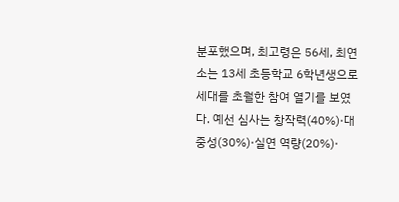분포했으며, 최고령은 56세, 최연소는 13세 초등학교 6학년생으로 세대를 초월한 참여 열기를 보였다. 예선 심사는 창작력(40%)·대중성(30%)·실연 역량(20%)·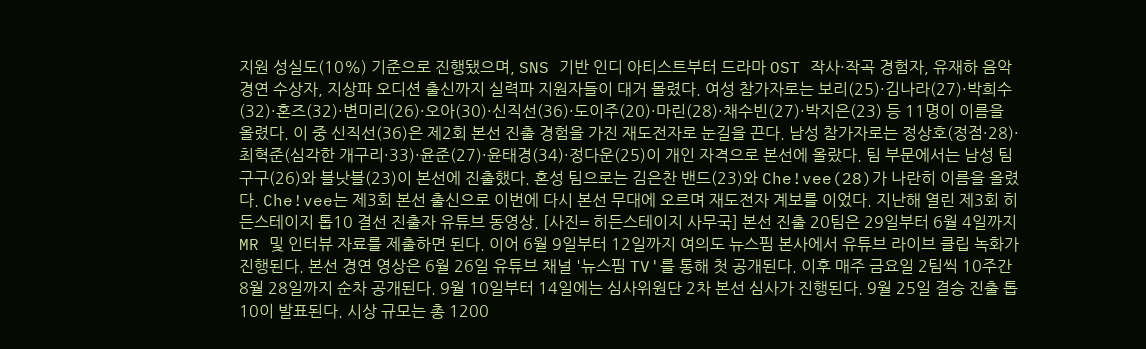지원 성실도(10%) 기준으로 진행됐으며, SNS 기반 인디 아티스트부터 드라마 OST 작사·작곡 경험자, 유재하 음악 경연 수상자, 지상파 오디션 출신까지 실력파 지원자들이 대거 몰렸다. 여성 참가자로는 보리(25)·김나라(27)·박희수(32)·혼즈(32)·변미리(26)·오아(30)·신직선(36)·도이주(20)·마린(28)·채수빈(27)·박지은(23) 등 11명이 이름을 올렸다. 이 중 신직선(36)은 제2회 본선 진출 경험을 가진 재도전자로 눈길을 끈다. 남성 참가자로는 정상호(정점·28)·최혁준(심각한 개구리·33)·윤준(27)·윤태경(34)·정다운(25)이 개인 자격으로 본선에 올랐다. 팀 부문에서는 남성 팀 구구(26)와 블낫블(23)이 본선에 진출했다. 혼성 팀으로는 김은찬 밴드(23)와 Che!vee(28)가 나란히 이름을 올렸다. Che!vee는 제3회 본선 출신으로 이번에 다시 본선 무대에 오르며 재도전자 계보를 이었다. 지난해 열린 제3회 히든스테이지 톱10 결선 진출자 유튜브 동영상. [사진= 히든스테이지 사무국] 본선 진출 20팀은 29일부터 6월 4일까지 MR 및 인터뷰 자료를 제출하면 된다. 이어 6월 9일부터 12일까지 여의도 뉴스핌 본사에서 유튜브 라이브 클립 녹화가 진행된다. 본선 경연 영상은 6월 26일 유튜브 채널 '뉴스핌 TV'를 통해 첫 공개된다. 이후 매주 금요일 2팀씩 10주간 8월 28일까지 순차 공개된다. 9월 10일부터 14일에는 심사위원단 2차 본선 심사가 진행된다. 9월 25일 결승 진출 톱 10이 발표된다. 시상 규모는 총 1200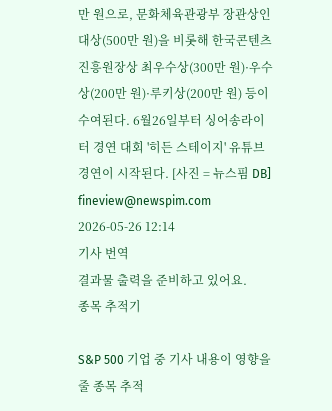만 원으로, 문화체육관광부 장관상인 대상(500만 원)을 비롯해 한국콘텐츠진흥원장상 최우수상(300만 원)·우수상(200만 원)·루키상(200만 원) 등이 수여된다. 6월26일부터 싱어송라이터 경연 대회 '히든 스테이지' 유튜브 경연이 시작된다. [사진 = 뉴스핌 DB] fineview@newspim.com 2026-05-26 12:14
기사 번역
결과물 출력을 준비하고 있어요.
종목 추적기

S&P 500 기업 중 기사 내용이 영향을 줄 종목 추적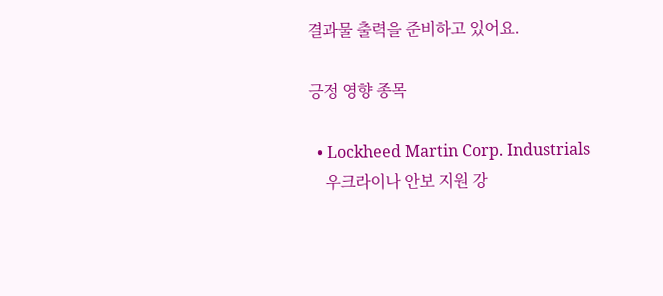결과물 출력을 준비하고 있어요.

긍정 영향 종목

  • Lockheed Martin Corp. Industrials
    우크라이나 안보 지원 강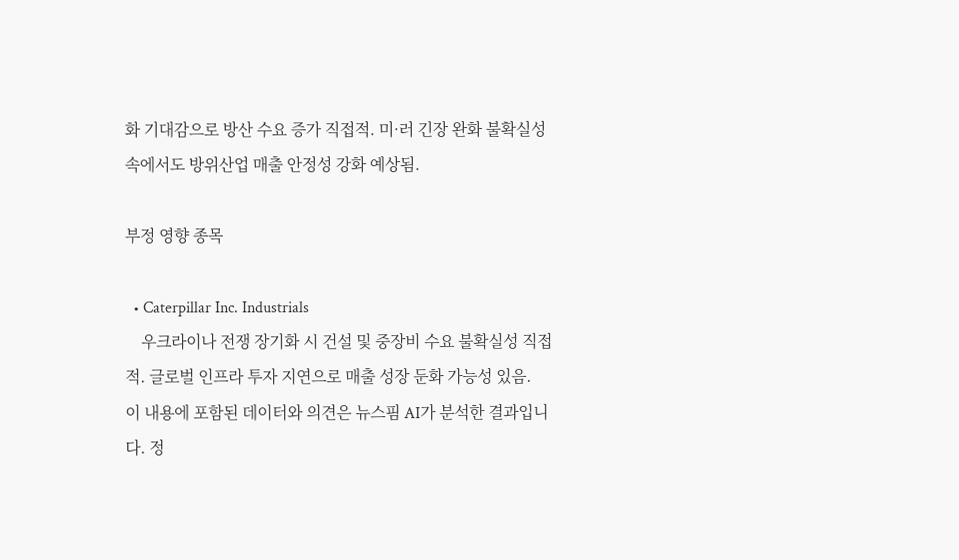화 기대감으로 방산 수요 증가 직접적. 미·러 긴장 완화 불확실성 속에서도 방위산업 매출 안정성 강화 예상됨.

부정 영향 종목

  • Caterpillar Inc. Industrials
    우크라이나 전쟁 장기화 시 건설 및 중장비 수요 불확실성 직접적. 글로벌 인프라 투자 지연으로 매출 성장 둔화 가능성 있음.
이 내용에 포함된 데이터와 의견은 뉴스핌 AI가 분석한 결과입니다. 정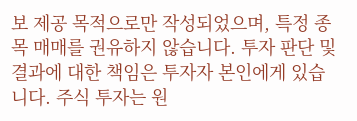보 제공 목적으로만 작성되었으며, 특정 종목 매매를 권유하지 않습니다. 투자 판단 및 결과에 대한 책임은 투자자 본인에게 있습니다. 주식 투자는 원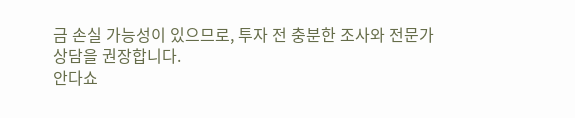금 손실 가능성이 있으므로, 투자 전 충분한 조사와 전문가 상담을 권장합니다.
안다쇼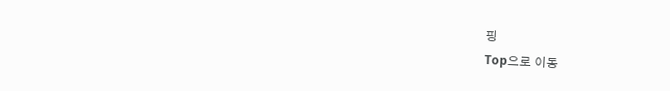핑
Top으로 이동